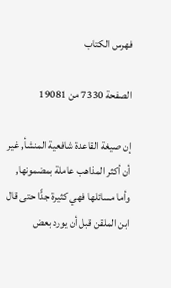فهرس الكتاب

الصفحة 7330 من 19081

إن صيغة القاعدة شافعية المنشأ, غير أن أكثر المذاهب عاملة بمضمونها, وأما مسائلها فهي كثيرة جدًّا حتى قال ابن الملقن قبل أن يورد بعض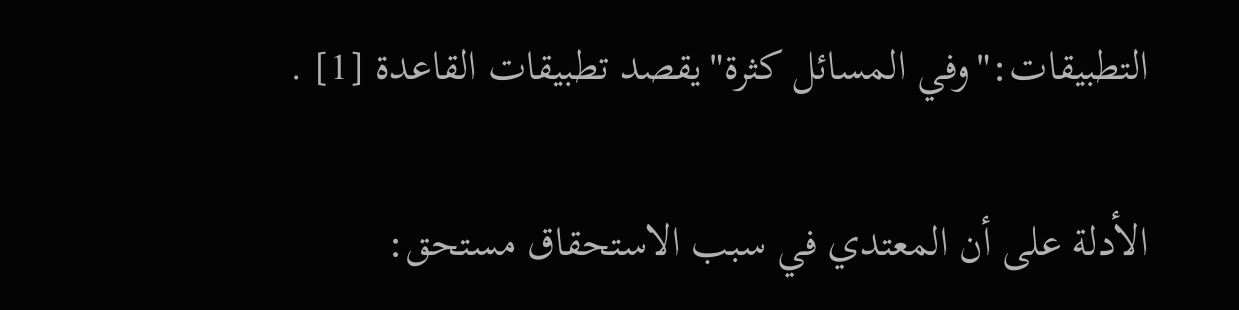التطبيقات:"وفي المسائل كثرة"يقصد تطبيقات القاعدة [1] .

الأدلة على أن المعتدي في سبب الاستحقاق مستحق: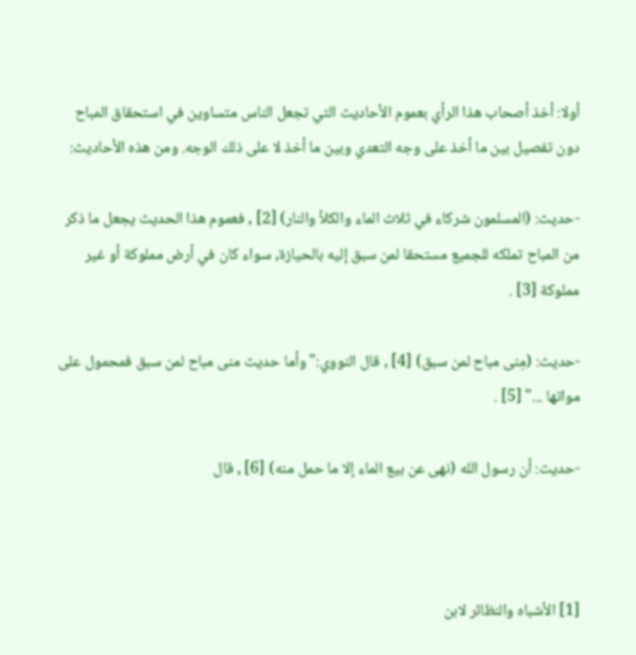أولا: أخذ أصحاب هذا الرأي بعموم الأحاديث التي تجعل الناس متساوين في استحقاق المباح دون تفصيل بين ما أخذ على وجه التعدي وبين ما أخذ لا على ذلك الوجه. ومن هذه الأحاديث:

-حديث: (المسلمون شركاء في ثلاث الماء والكلأ والنار) [2] , فعموم هذا الحديث يجعل ما ذكر من المباح تملكه للجميع مستحقا لمن سبق إليه بالحيازة, سواء كان في أرض مملوكة أو غير مملوكة [3] .

-حديث: (مِنى مباح لمن سبق) [4] , قال النووي:"وأما حديث منى مباح لمن سبق فمحمول على مواتها ..." [5] .

-حديث: أن رسول الله (نهى عن بيع الماء إلا ما حمل منه) [6] , قال



[1] الأشباه والنظائر لابن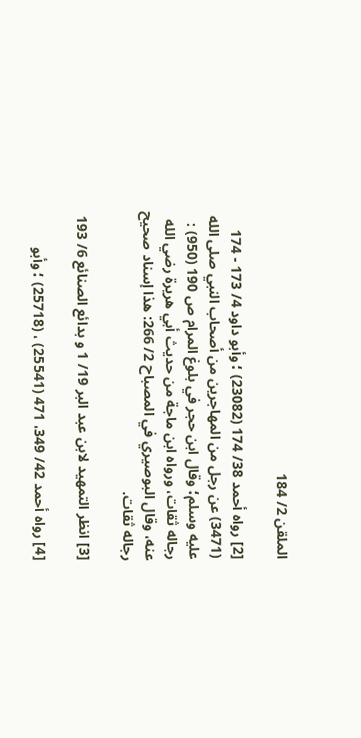الملقن 2/ 184

[2] رواه أحمد 38/ 174 (23082) ؛ وأبو داود 4/ 173 - 174 (3471) عن رجل من المهاجرين من أصحاب النبي صلى الله عليه وسلم؛ وقال ابن حجر في بلوغ المرام ص 190 (950) : رجاله ثقات، ورواه ابن ماجة من حديث أبي هريرة رضي الله عنه، وقال البوصيري في المصباح 2/ 266: هذا إسناد صحيح رجاله ثقات.

[3] انظر التمهيد لابن عبد البر 19/ 1 و بدائع الصنائع 6/ 193

[4] رواه أحمد 42/ 349، 471 (25541) ، (25718) ؛ وأبو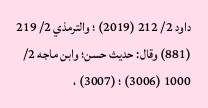داود 2/ 212 (2019) ؛ والترمذي 2/ 219 (881) وقال: حديث حسن؛ وابن ماجه 2/ 1000 (3006) ؛ (3007) ،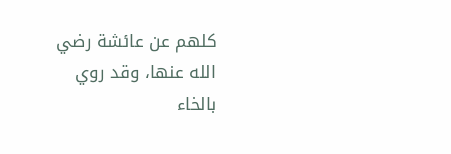كلهم عن عائشة رضي الله عنها، وقد روي بالخاء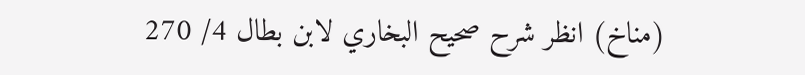(مناخ) انظر شرح صحيح البخاري لابن بطال 4/ 270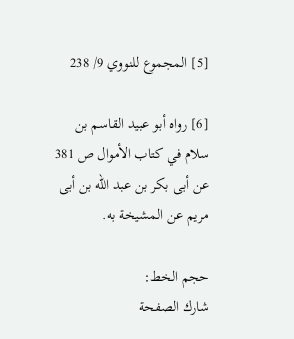[5] المجموع للنووي 9/ 238

[6] رواه أبو عبيد القاسم بن سلام في كتاب الأموال ص 381 عن أبى بكر بن عبد الله بن أبى مريم عن المشيخة به.

حجم الخط:
شارك الصفحة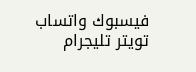فيسبوك واتساب تويتر تليجرام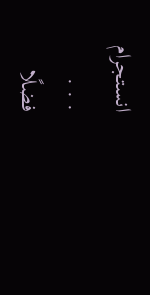انستجرام
. . .
فضلًا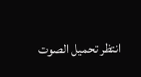انتظر تحميل الصوت